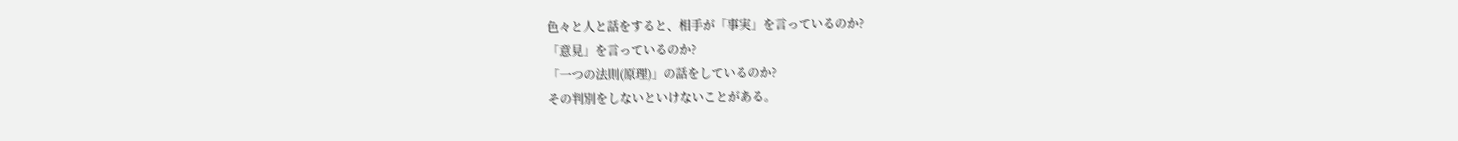色々と人と話をすると、相手が「事実」を言っているのか?
「意見」を言っているのか?
「一つの法則(原理)」の話をしているのか?
その判別をしないといけないことがある。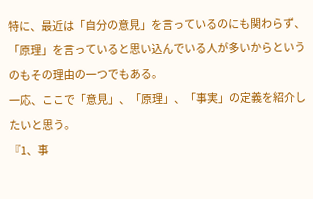特に、最近は「自分の意見」を言っているのにも関わらず、「原理」を言っていると思い込んでいる人が多いからというのもその理由の一つでもある。
一応、ここで「意見」、「原理」、「事実」の定義を紹介したいと思う。
『1、事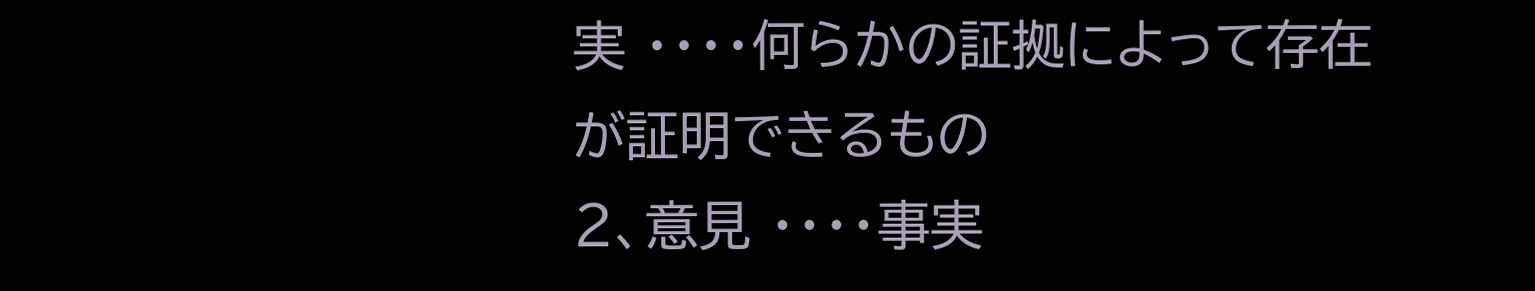実 ・・・・何らかの証拠によって存在が証明できるもの
2、意見 ・・・・事実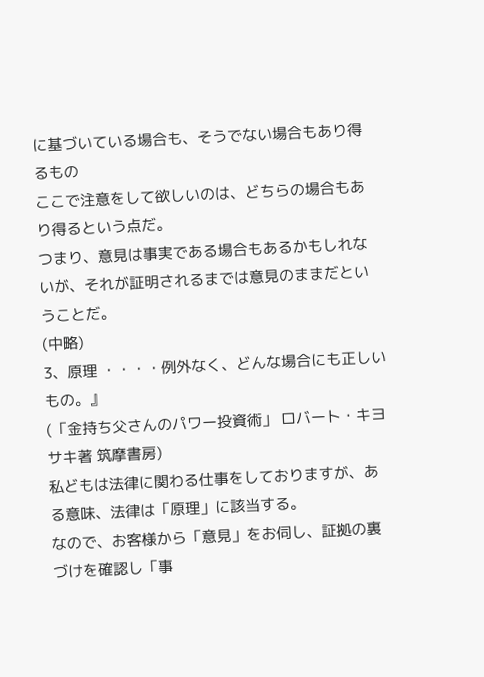に基づいている場合も、そうでない場合もあり得るもの
ここで注意をして欲しいのは、どちらの場合もあり得るという点だ。
つまり、意見は事実である場合もあるかもしれないが、それが証明されるまでは意見のままだということだ。
(中略)
3、原理 ・・・・例外なく、どんな場合にも正しいもの。』
(「金持ち父さんのパワー投資術」 ロバート・キヨサキ著 筑摩書房)
私どもは法律に関わる仕事をしておりますが、ある意味、法律は「原理」に該当する。
なので、お客様から「意見」をお伺し、証拠の裏づけを確認し「事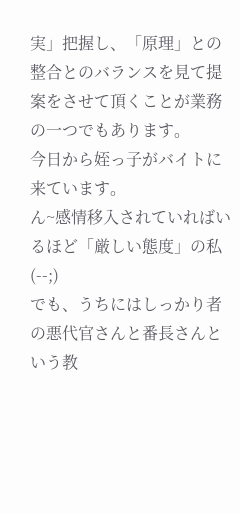実」把握し、「原理」との整合とのバランスを見て提案をさせて頂くことが業務の一つでもあります。
今日から姪っ子がバイトに来ています。
ん~感情移入されていればいるほど「厳しい態度」の私(--;)
でも、うちにはしっかり者の悪代官さんと番長さんという教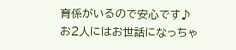育係がいるので安心です♪
お2人にはお世話になっちゃ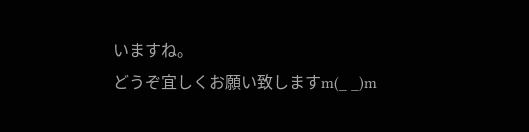いますね。
どうぞ宜しくお願い致しますm(_ _)m